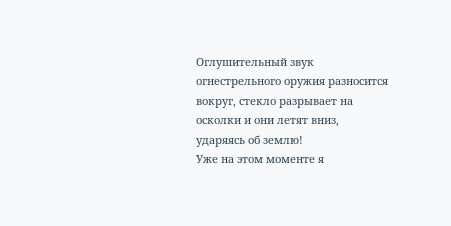Оглушительный звук огнестрельного оружия разносится вокруг, стекло разрывает на осколки и они летят вниз, ударяясь об землю!
Уже на этом моменте я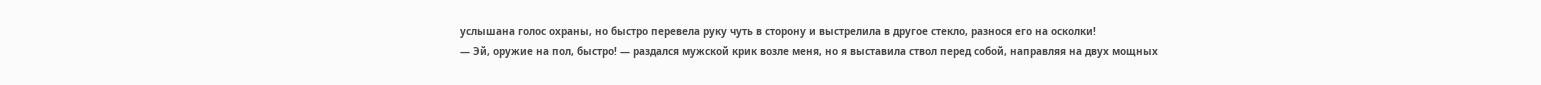услышана голос охраны, но быстро перевела руку чуть в сторону и выстрелила в другое стекло, разнося его на осколки!
— Эй, оружие на пол, быстро! — раздался мужской крик возле меня, но я выставила ствол перед собой, направляя на двух мощных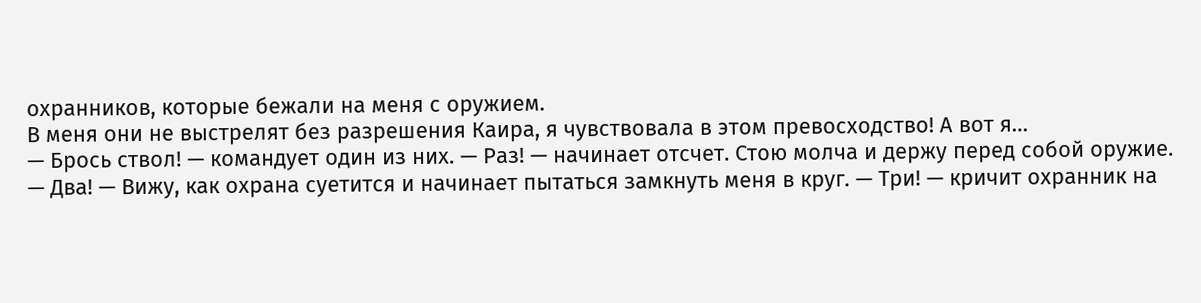охранников, которые бежали на меня с оружием.
В меня они не выстрелят без разрешения Каира, я чувствовала в этом превосходство! А вот я…
— Брось ствол! — командует один из них. — Раз! — начинает отсчет. Стою молча и держу перед собой оружие.
— Два! — Вижу, как охрана суетится и начинает пытаться замкнуть меня в круг. — Три! — кричит охранник на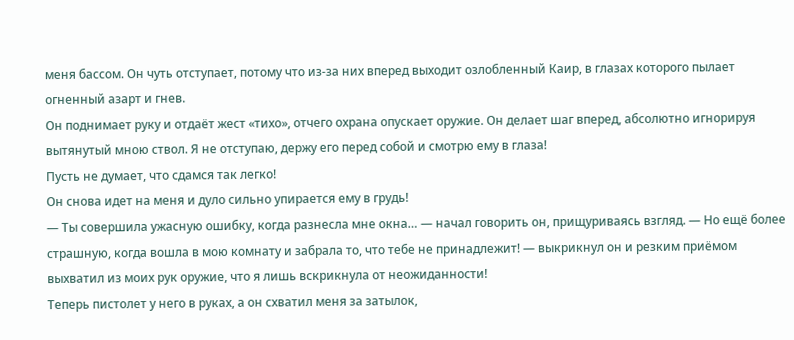меня бассом. Он чуть отступает, потому что из-за них вперед выходит озлобленный Каир, в глазах которого пылает огненный азарт и гнев.
Он поднимает руку и отдаёт жест «тихо», отчего охрана опускает оружие. Он делает шаг вперед, абсолютно игнорируя вытянутый мною ствол. Я не отступаю, держу его перед собой и смотрю ему в глаза!
Пусть не думает, что сдамся так легко!
Он снова идет на меня и дуло сильно упирается ему в грудь!
— Ты совершила ужасную ошибку, когда разнесла мне окна… — начал говорить он, прищуриваясь взгляд. — Но ещё более страшную, когда вошла в мою комнату и забрала то, что тебе не принадлежит! — выкрикнул он и резким приёмом выхватил из моих рук оружие, что я лишь вскрикнула от неожиданности!
Теперь пистолет у него в руках, а он схватил меня за затылок,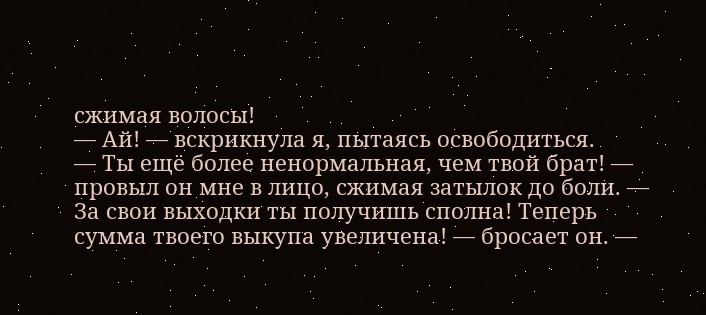сжимая волосы!
— Ай! — вскрикнула я, пытаясь освободиться.
— Ты ещё более ненормальная, чем твой брат! — провыл он мне в лицо, сжимая затылок до боли. — За свои выходки ты получишь сполна! Теперь сумма твоего выкупа увеличена! — бросает он. —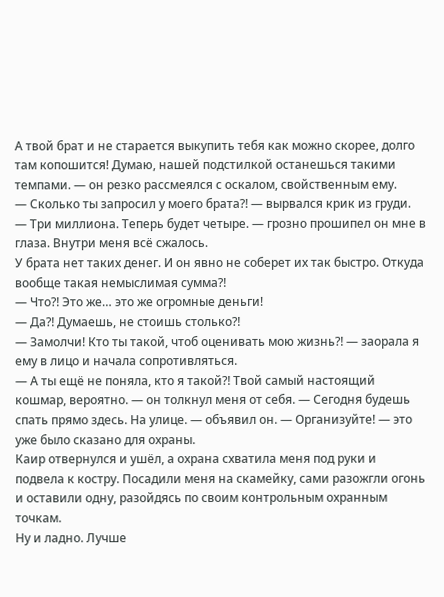А твой брат и не старается выкупить тебя как можно скорее, долго там копошится! Думаю, нашей подстилкой останешься такими темпами. — он резко рассмеялся с оскалом, свойственным ему.
— Сколько ты запросил у моего брата⁈ — вырвался крик из груди.
— Три миллиона. Теперь будет четыре. — грозно прошипел он мне в глаза. Внутри меня всё сжалось.
У брата нет таких денег. И он явно не соберет их так быстро. Откуда вообще такая немыслимая сумма⁈
— Что⁈ Это же… это же огромные деньги!
— Да⁈ Думаешь, не стоишь столько⁈
— Замолчи! Кто ты такой, чтоб оценивать мою жизнь⁈ — заорала я ему в лицо и начала сопротивляться.
— А ты ещё не поняла, кто я такой⁈ Твой самый настоящий кошмар, вероятно. — он толкнул меня от себя. — Сегодня будешь спать прямо здесь. На улице. — объявил он. — Организуйте! — это уже было сказано для охраны.
Каир отвернулся и ушёл, а охрана схватила меня под руки и подвела к костру. Посадили меня на скамейку, сами разожгли огонь и оставили одну, разойдясь по своим контрольным охранным точкам.
Ну и ладно. Лучше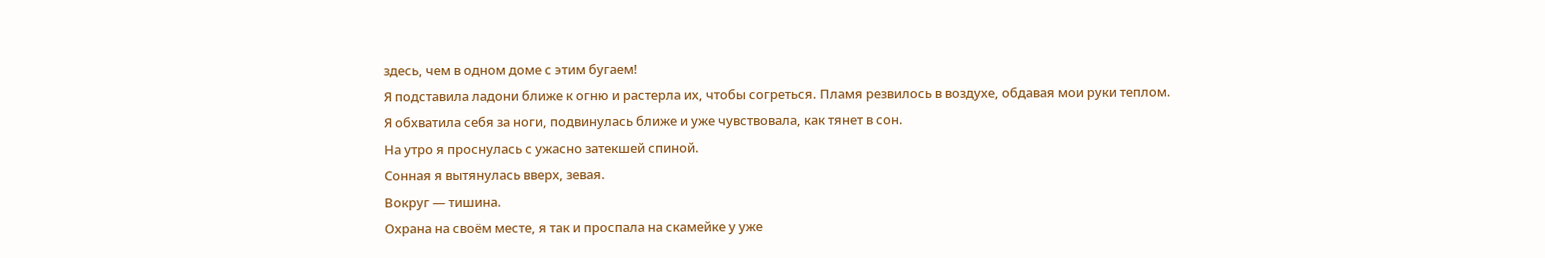здесь, чем в одном доме с этим бугаем!
Я подставила ладони ближе к огню и растерла их, чтобы согреться. Пламя резвилось в воздухе, обдавая мои руки теплом.
Я обхватила себя за ноги, подвинулась ближе и уже чувствовала, как тянет в сон.
На утро я проснулась с ужасно затекшей спиной.
Сонная я вытянулась вверх, зевая.
Вокруг — тишина.
Охрана на своём месте, я так и проспала на скамейке у уже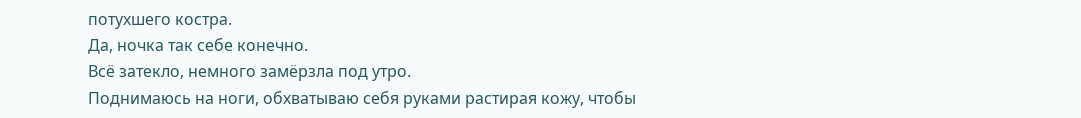потухшего костра.
Да, ночка так себе конечно.
Всё затекло, немного замёрзла под утро.
Поднимаюсь на ноги, обхватываю себя руками растирая кожу, чтобы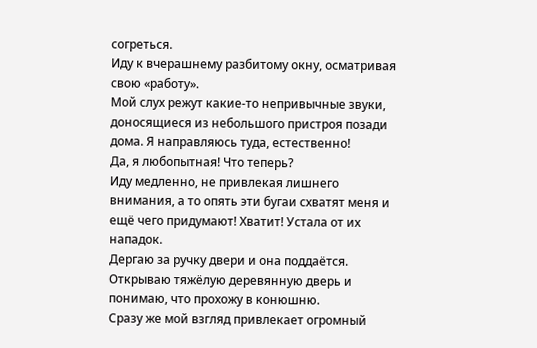согреться.
Иду к вчерашнему разбитому окну, осматривая свою «работу».
Мой слух режут какие-то непривычные звуки, доносящиеся из небольшого пристроя позади дома. Я направляюсь туда, естественно!
Да, я любопытная! Что теперь?
Иду медленно, не привлекая лишнего внимания, а то опять эти бугаи схватят меня и ещё чего придумают! Хватит! Устала от их нападок.
Дергаю за ручку двери и она поддаётся. Открываю тяжёлую деревянную дверь и понимаю, что прохожу в конюшню.
Сразу же мой взгляд привлекает огромный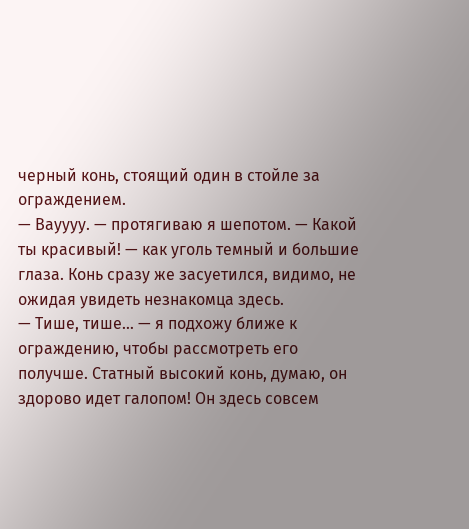черный конь, стоящий один в стойле за ограждением.
— Вауууу. — протягиваю я шепотом. — Какой ты красивый! — как уголь темный и большие глаза. Конь сразу же засуетился, видимо, не ожидая увидеть незнакомца здесь.
— Тише, тише… — я подхожу ближе к ограждению, чтобы рассмотреть его получше. Статный высокий конь, думаю, он здорово идет галопом! Он здесь совсем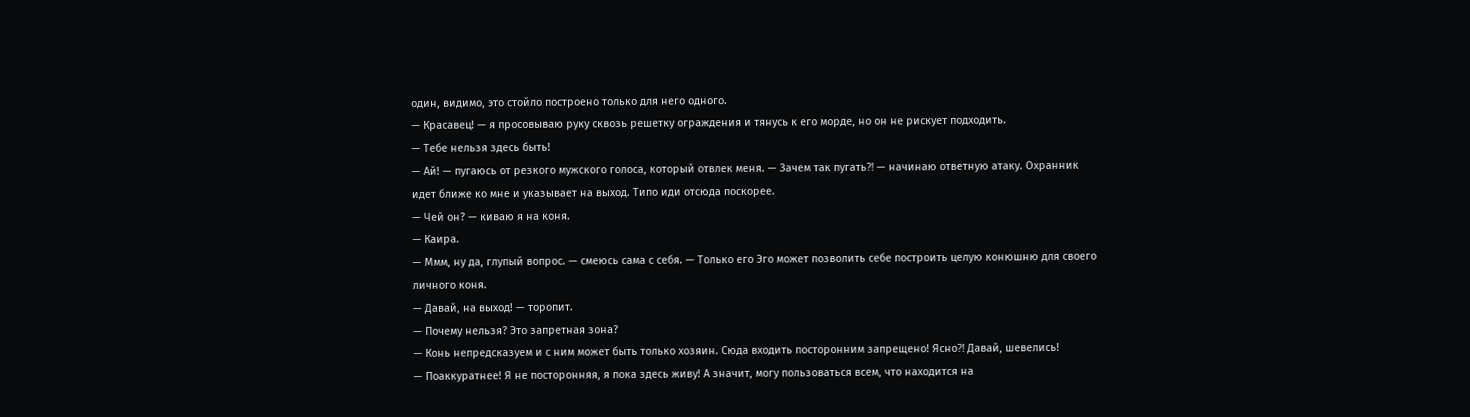один, видимо, это стойло построено только для него одного.
— Красавец! — я просовываю руку сквозь решетку ограждения и тянусь к его морде, но он не рискует подходить.
— Тебе нельзя здесь быть!
— Ай! — пугаюсь от резкого мужского голоса, который отвлек меня. — Зачем так пугать⁈ — начинаю ответную атаку. Охранник идет ближе ко мне и указывает на выход. Типо иди отсюда поскорее.
— Чей он? — киваю я на коня.
— Каира.
— Ммм, ну да, глупый вопрос. — смеюсь сама с себя. — Только его Эго может позволить себе построить целую конюшню для своего личного коня.
— Давай, на выход! — торопит.
— Почему нельзя? Это запретная зона?
— Конь непредсказуем и с ним может быть только хозяин. Сюда входить посторонним запрещено! Ясно⁈ Давай, шевелись!
— Поаккуратнее! Я не посторонняя, я пока здесь живу! А значит, могу пользоваться всем, что находится на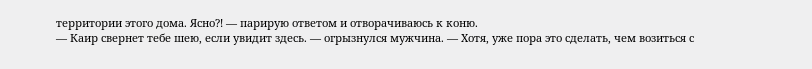территории этого дома. Ясно⁈ — парирую ответом и отворачиваюсь к коню.
— Каир свернет тебе шею, если увидит здесь. — огрызнулся мужчина. — Хотя, уже пора это сделать, чем возиться с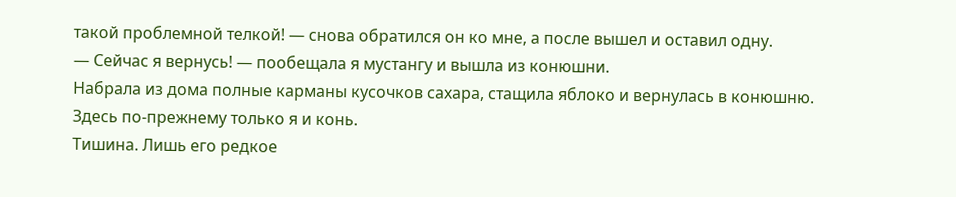такой проблемной телкой! — снова обратился он ко мне, а после вышел и оставил одну.
— Сейчас я вернусь! — пообещала я мустангу и вышла из конюшни.
Набрала из дома полные карманы кусочков сахара, стащила яблоко и вернулась в конюшню.
Здесь по-прежнему только я и конь.
Тишина. Лишь его редкое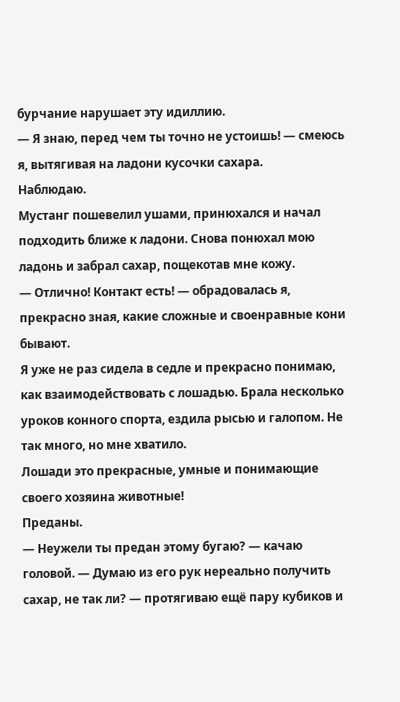бурчание нарушает эту идиллию.
— Я знаю, перед чем ты точно не устоишь! — смеюсь я, вытягивая на ладони кусочки сахара.
Наблюдаю.
Мустанг пошевелил ушами, принюхался и начал подходить ближе к ладони. Снова понюхал мою ладонь и забрал сахар, пощекотав мне кожу.
— Отлично! Контакт есть! — обрадовалась я, прекрасно зная, какие сложные и своенравные кони бывают.
Я уже не раз сидела в седле и прекрасно понимаю, как взаимодействовать с лошадью. Брала несколько уроков конного спорта, ездила рысью и галопом. Не так много, но мне хватило.
Лошади это прекрасные, умные и понимающие своего хозяина животные!
Преданы.
— Неужели ты предан этому бугаю? — качаю головой. — Думаю из его рук нереально получить сахар, не так ли? — протягиваю ещё пару кубиков и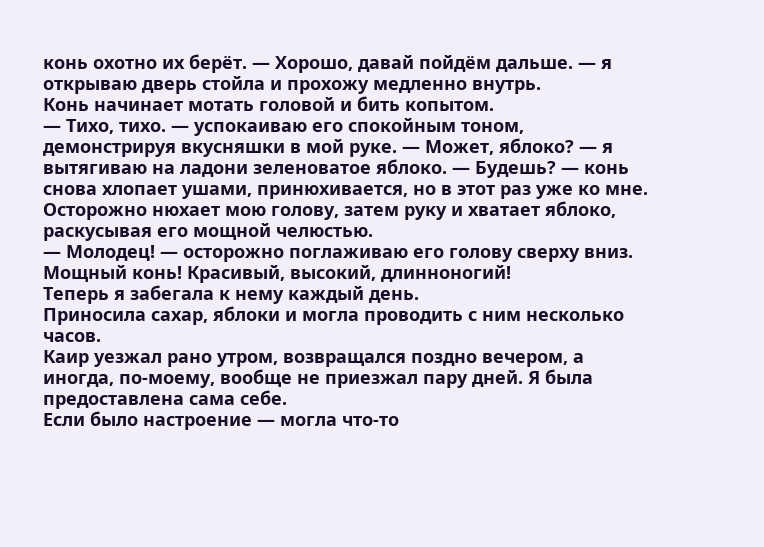конь охотно их берёт. — Хорошо, давай пойдём дальше. — я открываю дверь стойла и прохожу медленно внутрь.
Конь начинает мотать головой и бить копытом.
— Тихо, тихо. — успокаиваю его спокойным тоном, демонстрируя вкусняшки в мой руке. — Может, яблоко? — я вытягиваю на ладони зеленоватое яблоко. — Будешь? — конь снова хлопает ушами, принюхивается, но в этот раз уже ко мне.
Осторожно нюхает мою голову, затем руку и хватает яблоко, раскусывая его мощной челюстью.
— Молодец! — осторожно поглаживаю его голову сверху вниз.
Мощный конь! Красивый, высокий, длинноногий!
Теперь я забегала к нему каждый день.
Приносила сахар, яблоки и могла проводить с ним несколько часов.
Каир уезжал рано утром, возвращался поздно вечером, а иногда, по-моему, вообще не приезжал пару дней. Я была предоставлена сама себе.
Если было настроение — могла что-то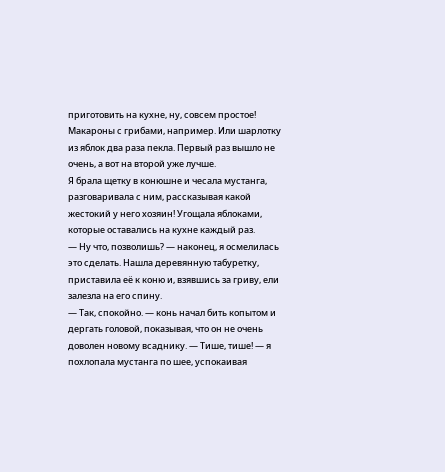приготовить на кухне, ну, совсем простое! Макароны с грибами, например. Или шарлотку из яблок два раза пекла. Первый раз вышло не очень, а вот на второй уже лучше.
Я брала щетку в конюшне и чесала мустанга, разговаривала с ним, рассказывая какой жестокий у него хозяин! Угощала яблоками, которые оставались на кухне каждый раз.
— Ну что, позволишь? — наконец, я осмелилась это сделать. Нашла деревянную табуретку, приставила её к коню и, взявшись за гриву, ели залезла на его спину.
— Так, спокойно. — конь начал бить копытом и дергать головой, показывая, что он не очень доволен новому всаднику. — Тише, тише! — я похлопала мустанга по шее, успокаивая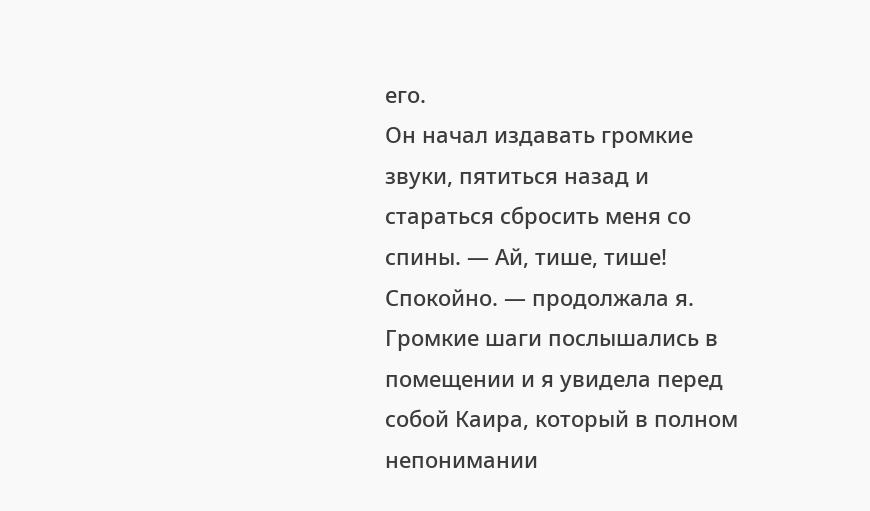его.
Он начал издавать громкие звуки, пятиться назад и стараться сбросить меня со спины. — Ай, тише, тише! Спокойно. — продолжала я.
Громкие шаги послышались в помещении и я увидела перед собой Каира, который в полном непонимании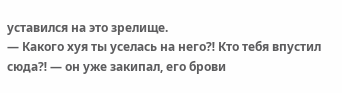уставился на это зрелище.
— Какого хуя ты уселась на него⁈ Кто тебя впустил сюда⁈ — он уже закипал, его брови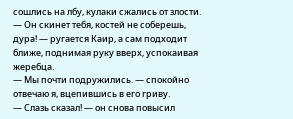сошлись на лбу, кулаки сжались от злости. — Он скинет тебя, костей не соберешь, дура! — ругается Каир, а сам подходит ближе, поднимая руку вверх, успокаивая жеребца.
— Мы почти подружились. — спокойно отвечаю я, вцепившись в его гриву.
— Слазь сказал! — он снова повысил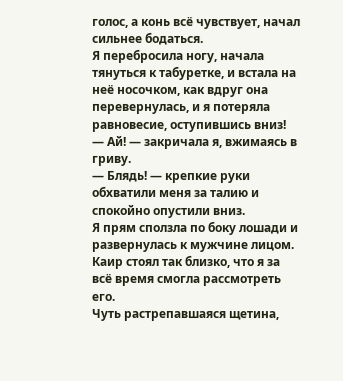голос, а конь всё чувствует, начал сильнее бодаться.
Я перебросила ногу, начала тянуться к табуретке, и встала на неё носочком, как вдруг она перевернулась, и я потеряла равновесие, оступившись вниз!
— Ай! — закричала я, вжимаясь в гриву.
— Блядь! — крепкие руки обхватили меня за талию и спокойно опустили вниз.
Я прям сползла по боку лошади и развернулась к мужчине лицом.
Каир стоял так близко, что я за всё время смогла рассмотреть его.
Чуть растрепавшаяся щетина,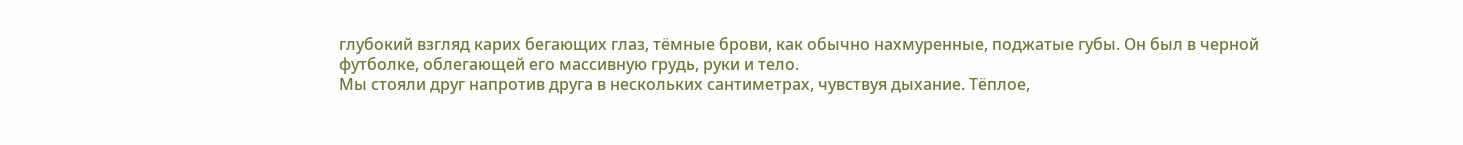глубокий взгляд карих бегающих глаз, тёмные брови, как обычно нахмуренные, поджатые губы. Он был в черной футболке, облегающей его массивную грудь, руки и тело.
Мы стояли друг напротив друга в нескольких сантиметрах, чувствуя дыхание. Тёплое,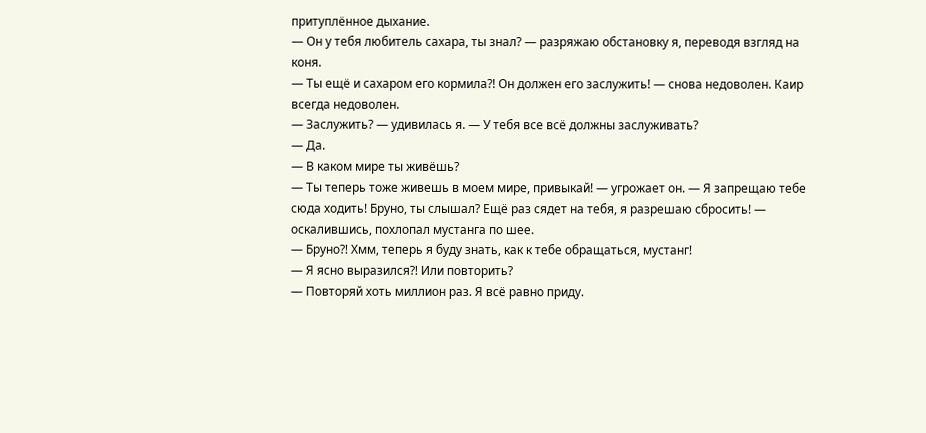притуплённое дыхание.
— Он у тебя любитель сахара, ты знал? — разряжаю обстановку я, переводя взгляд на коня.
— Ты ещё и сахаром его кормила⁈ Он должен его заслужить! — снова недоволен. Каир всегда недоволен.
— Заслужить? — удивилась я. — У тебя все всё должны заслуживать?
— Да.
— В каком мире ты живёшь?
— Ты теперь тоже живешь в моем мире, привыкай! — угрожает он. — Я запрещаю тебе сюда ходить! Бруно, ты слышал? Ещё раз сядет на тебя, я разрешаю сбросить! — оскалившись, похлопал мустанга по шее.
— Бруно⁈ Хмм, теперь я буду знать, как к тебе обращаться, мустанг!
— Я ясно выразился⁈ Или повторить?
— Повторяй хоть миллион раз. Я всё равно приду.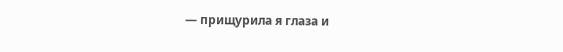— прищурила я глаза и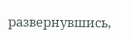развернувшись,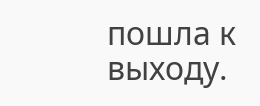пошла к выходу.